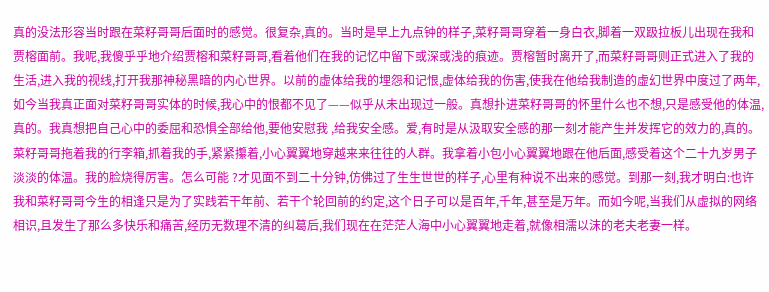真的没法形容当时跟在菜籽哥哥后面时的感觉。很复杂,真的。当时是早上九点钟的样子,菜籽哥哥穿着一身白衣,脚着一双趿拉板儿出现在我和贾榕面前。我呢,我傻乎乎地介绍贾榕和菜籽哥哥,看着他们在我的记忆中留下或深或浅的痕迹。贾榕暂时离开了,而菜籽哥哥则正式进入了我的生活,进入我的视线,打开我那神秘黑暗的内心世界。以前的虚体给我的埋怨和记恨,虚体给我的伤害,使我在他给我制造的虚幻世界中度过了两年,如今当我真正面对菜籽哥哥实体的时候,我心中的恨都不见了——似乎从未出现过一般。真想扑进菜籽哥哥的怀里什么也不想,只是感受他的体温,真的。我真想把自己心中的委屈和恐惧全部给他,要他安慰我 ,给我安全感。爱,有时是从汲取安全感的那一刻才能产生并发挥它的效力的,真的。
菜籽哥哥拖着我的行李箱,抓着我的手,紧紧攥着,小心翼翼地穿越来来往往的人群。我拿着小包小心翼翼地跟在他后面,感受着这个二十九岁男子淡淡的体温。我的脸烧得厉害。怎么可能 ?才见面不到二十分钟,仿佛过了生生世世的样子,心里有种说不出来的感觉。到那一刻,我才明白:也许我和菜籽哥哥今生的相逢只是为了实践若干年前、若干个轮回前的约定,这个日子可以是百年,千年,甚至是万年。而如今呢,当我们从虚拟的网络相识,且发生了那么多快乐和痛苦,经历无数理不清的纠葛后,我们现在在茫茫人海中小心翼翼地走着,就像相濡以沫的老夫老妻一样。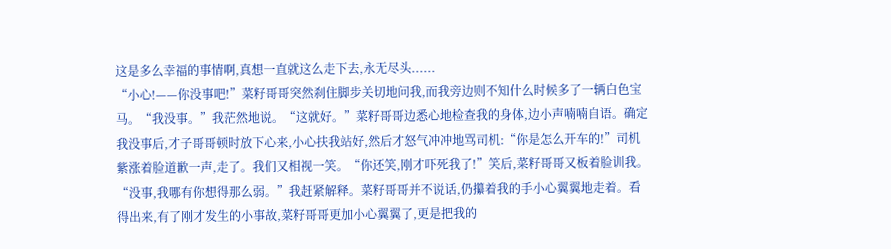这是多么幸福的事情啊,真想一直就这么走下去,永无尽头......
“小心!——你没事吧!”菜籽哥哥突然刹住脚步关切地问我,而我旁边则不知什么时候多了一辆白色宝马。“我没事。”我茫然地说。“这就好。”菜籽哥哥边悉心地检查我的身体,边小声喃喃自语。确定我没事后,才子哥哥顿时放下心来,小心扶我站好,然后才怒气冲冲地骂司机:“你是怎么开车的!”司机紫涨着脸道歉一声,走了。我们又相视一笑。“你还笑,刚才吓死我了!”笑后,菜籽哥哥又板着脸训我。“没事,我哪有你想得那么弱。”我赶紧解释。菜籽哥哥并不说话,仍攥着我的手小心翼翼地走着。看得出来,有了刚才发生的小事故,菜籽哥哥更加小心翼翼了,更是把我的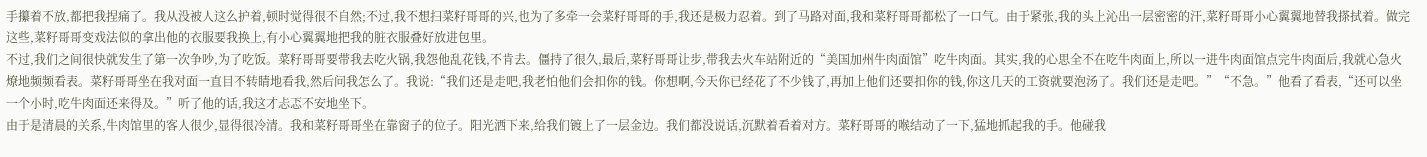手攥着不放,都把我捏痛了。我从没被人这么护着,顿时觉得很不自然;不过,我不想扫菜籽哥哥的兴,也为了多牵一会菜籽哥哥的手,我还是极力忍着。到了马路对面,我和菜籽哥哥都松了一口气。由于紧张,我的头上沁出一层密密的汗,菜籽哥哥小心翼翼地替我搽拭着。做完这些,菜籽哥哥变戏法似的拿出他的衣服要我换上,有小心翼翼地把我的脏衣服叠好放进包里。
不过,我们之间很快就发生了第一次争吵,为了吃饭。菜籽哥哥要带我去吃火锅,我怨他乱花钱,不肯去。僵持了很久,最后,菜籽哥哥让步,带我去火车站附近的“美国加州牛肉面馆”吃牛肉面。其实,我的心思全不在吃牛肉面上,所以一进牛肉面馆点完牛肉面后,我就心急火燎地频频看表。菜籽哥哥坐在我对面一直目不转睛地看我,然后问我怎么了。我说:“我们还是走吧,我老怕他们会扣你的钱。你想啊,今天你已经花了不少钱了,再加上他们还要扣你的钱,你这几天的工资就要泡汤了。我们还是走吧。”“不急。”他看了看表,“还可以坐一个小时,吃牛肉面还来得及。”听了他的话,我这才忐忑不安地坐下。
由于是清晨的关系,牛肉馆里的客人很少,显得很冷清。我和菜籽哥哥坐在靠窗子的位子。阳光洒下来,给我们镀上了一层金边。我们都没说话,沉默着看着对方。菜籽哥哥的喉结动了一下,猛地抓起我的手。他碰我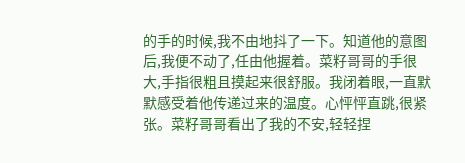的手的时候,我不由地抖了一下。知道他的意图后,我便不动了,任由他握着。菜籽哥哥的手很大,手指很粗且摸起来很舒服。我闭着眼,一直默默感受着他传递过来的温度。心怦怦直跳,很紧张。菜籽哥哥看出了我的不安,轻轻捏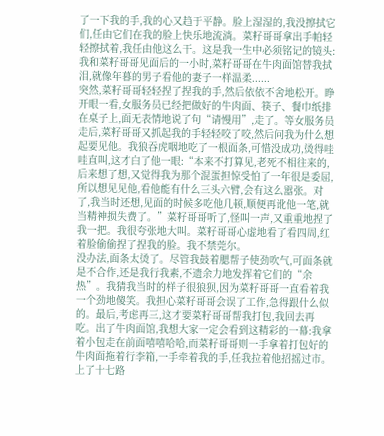了一下我的手,我的心又趋于平静。脸上湿湿的,我没擦拭它们,任由它们在我的脸上快乐地流淌。菜籽哥哥拿出手帕轻轻擦拭着,我任由他这么干。这是我一生中必须铭记的镜头:我和菜籽哥哥见面后的一小时,菜籽哥哥在牛肉面馆替我拭泪,就像年暮的男子看他的妻子一样温柔......
突然,菜籽哥哥轻轻捏了捏我的手,然后依依不舍地松开。睁开眼一看,女服务员已经把做好的牛肉面、筷子、餐巾纸排在桌子上,面无表情地说了句“请慢用”,走了。等女服务员走后,菜籽哥哥又抓起我的手轻轻咬了咬,然后问我为什么想起要见他。我狼吞虎咽地吃了一根面条,可惜没成功,烫得哇哇直叫,这才白了他一眼:“本来不打算见,老死不相往来的,后来想了想,又觉得我为那个混蛋担惊受怕了一年很是委屈,所以想见见他,看他能有什么三头六臂,会有这么嚣张。对了,我当时还想,见面的时候多吃他几顿,顺便再讹他一笔,就当精神损失费了。”菜籽哥哥听了,怪叫一声,又重重地捏了我一把。我很夸张地大叫。菜籽哥哥心虚地看了看四周,红着脸偷偷捏了捏我的脸。我不禁莞尔。
没办法,面条太烫了。尽管我鼓着腮帮子使劲吹气,可面条就是不合作,还是我行我素,不遗余力地发挥着它们的“余热”。我猜我当时的样子很狼狈,因为菜籽哥哥一直看着我一个劲地傻笑。我担心菜籽哥哥会误了工作,急得跟什么似的。最后,考虑再三,这才要菜籽哥哥帮我打包,我回去再吃。出了牛肉面馆,我想大家一定会看到这精彩的一幕:我拿着小包走在前面嘻嘻哈哈,而菜籽哥哥则一手拿着打包好的牛肉面拖着行李箱,一手牵着我的手,任我拉着他招摇过市。上了十七路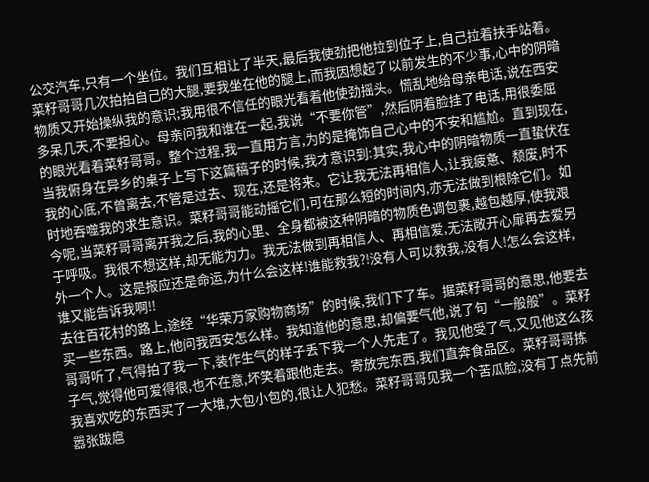公交汽车,只有一个坐位。我们互相让了半天,最后我使劲把他拉到位子上,自己拉着扶手站着。菜籽哥哥几次拍拍自己的大腿,要我坐在他的腿上,而我因想起了以前发生的不少事,心中的阴暗物质又开始操纵我的意识;我用很不信任的眼光看着他使劲摇头。慌乱地给母亲电话,说在西安多呆几天,不要担心。母亲问我和谁在一起,我说“不要你管”,然后阴着脸挂了电话,用很委屈的眼光看着菜籽哥哥。整个过程,我一直用方言,为的是掩饰自己心中的不安和尴尬。直到现在,当我俯身在异乡的桌子上写下这篇稿子的时候,我才意识到:其实,我心中的阴暗物质一直蛰伏在我的心底,不曾离去,不管是过去、现在,还是将来。它让我无法再相信人,让我疲惫、颓废,时不时地吞噬我的求生意识。菜籽哥哥能动摇它们,可在那么短的时间内,亦无法做到根除它们。如今呢,当菜籽哥哥离开我之后,我的心里、全身都被这种阴暗的物质色调包裹,越包越厚,使我艰于呼吸。我很不想这样,却无能为力。我无法做到再相信人、再相信爱,无法敞开心扉再去爱另外一个人。这是报应还是命运,为什么会这样!谁能救我?!没有人可以救我,没有人!怎么会这样,谁又能告诉我啊!!
去往百花村的路上,途经“华荣万家购物商场”的时候,我们下了车。据菜籽哥哥的意思,他要去买一些东西。路上,他问我西安怎么样。我知道他的意思,却偏要气他,说了句“一般般”。菜籽哥哥听了,气得拍了我一下,装作生气的样子丢下我一个人先走了。我见他受了气,又见他这么孩子气,觉得他可爱得很,也不在意,坏笑着跟他走去。寄放完东西,我们直奔食品区。菜籽哥哥拣我喜欢吃的东西买了一大堆,大包小包的,很让人犯愁。菜籽哥哥见我一个苦瓜脸,没有丁点先前嚣张跋扈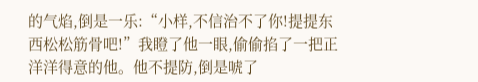的气焰,倒是一乐:“小样,不信治不了你!提提东西松松筋骨吧!”我瞪了他一眼,偷偷掐了一把正洋洋得意的他。他不提防,倒是唬了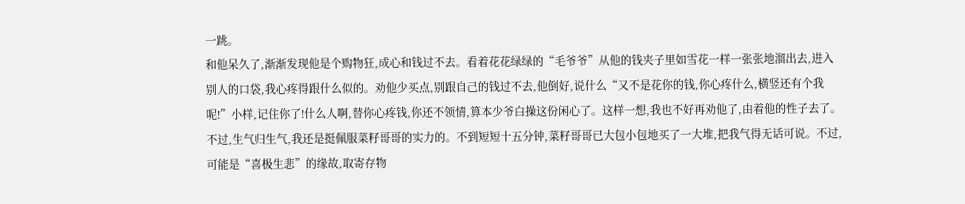一跳。
和他呆久了,渐渐发现他是个购物狂,成心和钱过不去。看着花花绿绿的“毛爷爷”从他的钱夹子里如雪花一样一张张地溜出去,进入别人的口袋,我心疼得跟什么似的。劝他少买点,别跟自己的钱过不去,他倒好,说什么“又不是花你的钱,你心疼什么,横竖还有个我呢!”小样,记住你了!什么人啊,替你心疼钱,你还不领情,算本少爷白操这份闲心了。这样一想,我也不好再劝他了,由着他的性子去了。不过,生气归生气,我还是挺佩服菜籽哥哥的实力的。不到短短十五分钟,菜籽哥哥已大包小包地买了一大堆,把我气得无话可说。不过,可能是“喜极生悲”的缘故,取寄存物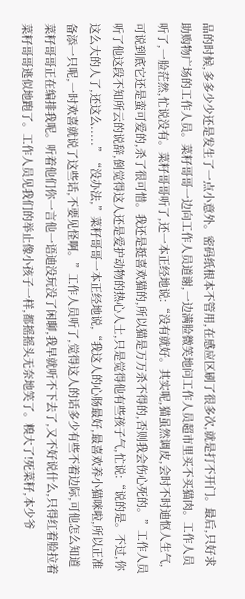品的时候,多多少少还是发生了一点小意外。密码纸根本不管用,在感应区刷了很多次,就是打不开门。最后,只好求助购物广场的工作人员。菜籽哥哥一边向工作人员道谢,一边满脸微笑地问工作人员超市里买不买猫肉。工作人员听了,一脸茫然,忙说没有。菜籽哥哥听了,还一本正经地说:“没有就好。其实呢,猫虽然调皮,会时不时迪怄人生气,可说到底它还是蛮可爱的,杀了很可惜。我还是挺喜欢猫的,所以猫是万万杀不得的,否则我会伤心死的。”工作人员听了他这段不知所云的说辞,倒觉得这人还是爱护动物的热心人士,只是觉得他有些孩子气,忙说:“说的是。不过,你这么大的人了,还这么.....”“没办法,”菜籽哥哥一本正经地说,“我这人的心肠最好,最喜欢养小猫咪啦,所以正准备添一只呢,一时欢喜就说了这些话,不要见怪啊。”工作人员听了,觉得这人的话多少有些不着边际,可他怎么知道菜籽哥哥正在编排我呢。听着他们你一言他一语迪没玩没了闲聊,我早就听不下去了,又不好说什么,只得红着脸拉着菜籽哥哥逃似地跑了。工作人员见我们的举止像小孩子一样,都摇摇头无奈地笑了。糗大了!死菜籽,本少爷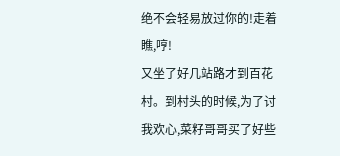绝不会轻易放过你的!走着瞧,哼!
又坐了好几站路才到百花村。到村头的时候,为了讨我欢心,菜籽哥哥买了好些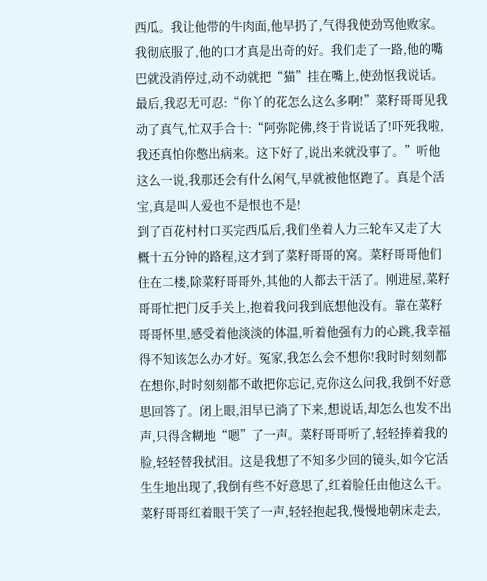西瓜。我让他带的牛肉面,他早扔了,气得我使劲骂他败家。我彻底服了,他的口才真是出奇的好。我们走了一路,他的嘴巴就没消停过,动不动就把“猫”挂在嘴上,使劲怄我说话。最后,我忍无可忍:“你丫的花怎么这么多啊!”菜籽哥哥见我动了真气,忙双手合十:“阿弥陀佛,终于肯说话了!吓死我啦,我还真怕你憋出病来。这下好了,说出来就没事了。”听他这么一说,我那还会有什么闲气,早就被他怄跑了。真是个活宝,真是叫人爱也不是恨也不是!
到了百花村村口买完西瓜后,我们坐着人力三轮车又走了大概十五分钟的路程,这才到了菜籽哥哥的窝。菜籽哥哥他们住在二楼,除菜籽哥哥外,其他的人都去干活了。刚进屋,菜籽哥哥忙把门反手关上,抱着我问我到底想他没有。靠在菜籽哥哥怀里,感受着他淡淡的体温,听着他强有力的心跳,我幸福得不知该怎么办才好。冤家,我怎么会不想你!我时时刻刻都在想你,时时刻刻都不敢把你忘记,克你这么问我,我倒不好意思回答了。闭上眼,泪早已淌了下来,想说话,却怎么也发不出声,只得含糊地“嗯”了一声。菜籽哥哥听了,轻轻捧着我的脸,轻轻替我拭泪。这是我想了不知多少回的镜头,如今它活生生地出现了,我倒有些不好意思了,红着脸任由他这么干。菜籽哥哥红着眼干笑了一声,轻轻抱起我,慢慢地朝床走去,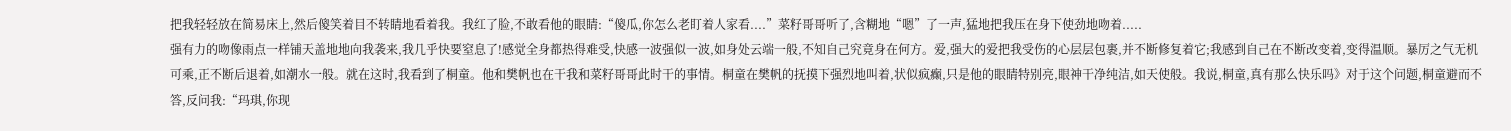把我轻轻放在简易床上,然后傻笑着目不转睛地看着我。我红了脸,不敢看他的眼睛:“傻瓜,你怎么老盯着人家看....”菜籽哥哥听了,含糊地“嗯”了一声,猛地把我压在身下使劲地吻着.....
强有力的吻像雨点一样铺天盖地地向我袭来,我几乎快要窒息了!感觉全身都热得难受,快感一波强似一波,如身处云端一般,不知自己究竟身在何方。爱,强大的爱把我受伤的心层层包裹,并不断修复着它;我感到自己在不断改变着,变得温顺。暴厉之气无机可乘,正不断后退着,如潮水一般。就在这时,我看到了桐童。他和樊帆也在干我和菜籽哥哥此时干的事情。桐童在樊帆的抚摸下强烈地叫着,状似疯癫,只是他的眼睛特别亮,眼神干净纯洁,如天使般。我说,桐童,真有那么快乐吗》对于这个问题,桐童避而不答,反问我:“玛琪,你现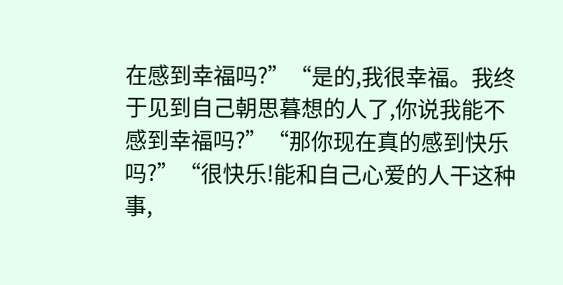在感到幸福吗?”“是的,我很幸福。我终于见到自己朝思暮想的人了,你说我能不感到幸福吗?”“那你现在真的感到快乐吗?”“很快乐!能和自己心爱的人干这种事,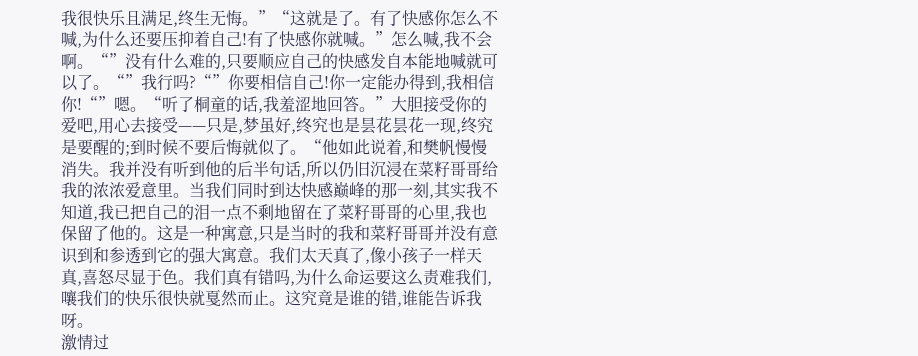我很快乐且满足,终生无悔。”“这就是了。有了快感你怎么不喊,为什么还要压抑着自己!有了快感你就喊。”怎么喊,我不会啊。“”没有什么难的,只要顺应自己的快感发自本能地喊就可以了。“”我行吗?“”你要相信自己!你一定能办得到,我相信你!“”嗯。“听了桐童的话,我羞涩地回答。”大胆接受你的爱吧,用心去接受——只是,梦虽好,终究也是昙花昙花一现,终究是要醒的;到时候不要后悔就似了。“他如此说着,和樊帆慢慢消失。我并没有听到他的后半句话,所以仍旧沉浸在菜籽哥哥给我的浓浓爱意里。当我们同时到达快感巅峰的那一刻,其实我不知道,我已把自己的泪一点不剩地留在了菜籽哥哥的心里,我也保留了他的。这是一种寓意,只是当时的我和菜籽哥哥并没有意识到和参透到它的强大寓意。我们太天真了,像小孩子一样天真,喜怒尽显于色。我们真有错吗,为什么命运要这么责难我们,嚷我们的快乐很快就戛然而止。这究竟是谁的错,谁能告诉我呀。
激情过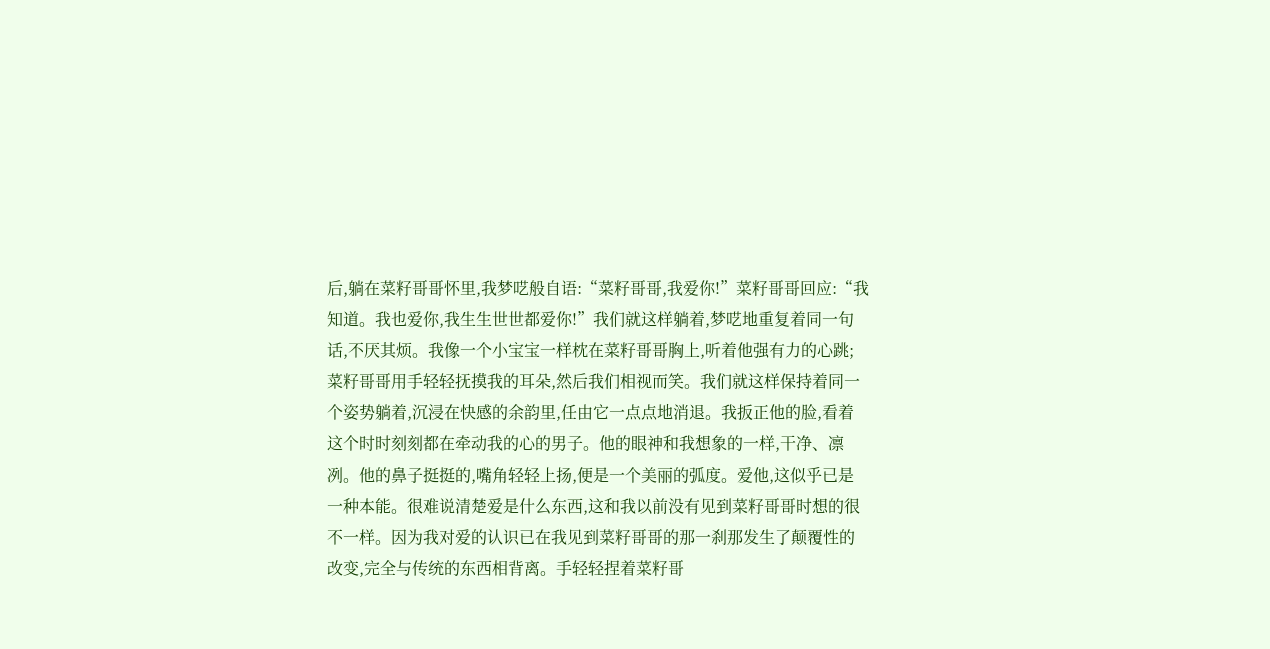后,躺在菜籽哥哥怀里,我梦呓般自语:“菜籽哥哥,我爱你!”菜籽哥哥回应:“我知道。我也爱你,我生生世世都爱你!”我们就这样躺着,梦呓地重复着同一句话,不厌其烦。我像一个小宝宝一样枕在菜籽哥哥胸上,听着他强有力的心跳;菜籽哥哥用手轻轻抚摸我的耳朵,然后我们相视而笑。我们就这样保持着同一个姿势躺着,沉浸在快感的余韵里,任由它一点点地消退。我扳正他的脸,看着这个时时刻刻都在牵动我的心的男子。他的眼神和我想象的一样,干净、凛冽。他的鼻子挺挺的,嘴角轻轻上扬,便是一个美丽的弧度。爱他,这似乎已是一种本能。很难说清楚爱是什么东西,这和我以前没有见到菜籽哥哥时想的很不一样。因为我对爱的认识已在我见到菜籽哥哥的那一刹那发生了颠覆性的改变,完全与传统的东西相背离。手轻轻捏着菜籽哥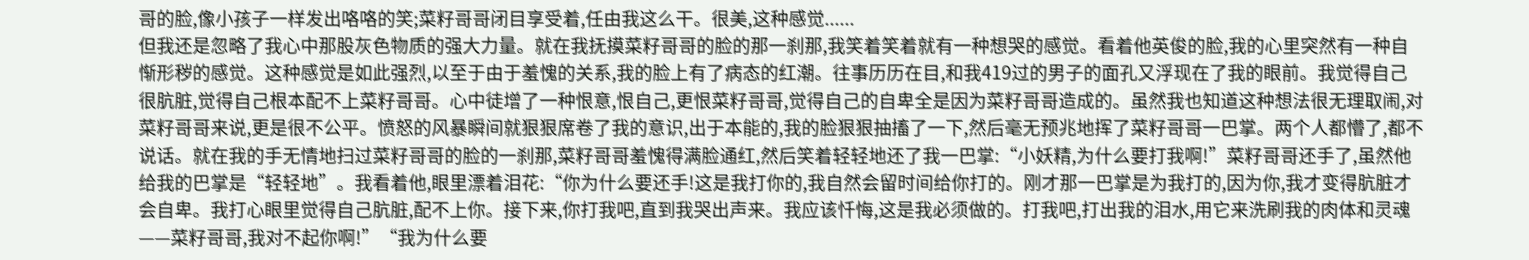哥的脸,像小孩子一样发出咯咯的笑;菜籽哥哥闭目享受着,任由我这么干。很美,这种感觉......
但我还是忽略了我心中那股灰色物质的强大力量。就在我抚摸菜籽哥哥的脸的那一刹那,我笑着笑着就有一种想哭的感觉。看着他英俊的脸,我的心里突然有一种自惭形秽的感觉。这种感觉是如此强烈,以至于由于羞愧的关系,我的脸上有了病态的红潮。往事历历在目,和我419过的男子的面孔又浮现在了我的眼前。我觉得自己很肮脏,觉得自己根本配不上菜籽哥哥。心中徒增了一种恨意,恨自己,更恨菜籽哥哥,觉得自己的自卑全是因为菜籽哥哥造成的。虽然我也知道这种想法很无理取闹,对菜籽哥哥来说,更是很不公平。愤怒的风暴瞬间就狠狠席卷了我的意识,出于本能的,我的脸狠狠抽搐了一下,然后毫无预兆地挥了菜籽哥哥一巴掌。两个人都懵了,都不说话。就在我的手无情地扫过菜籽哥哥的脸的一刹那,菜籽哥哥羞愧得满脸通红,然后笑着轻轻地还了我一巴掌:“小妖精,为什么要打我啊!”菜籽哥哥还手了,虽然他给我的巴掌是“轻轻地”。我看着他,眼里漂着泪花:“你为什么要还手!这是我打你的,我自然会留时间给你打的。刚才那一巴掌是为我打的,因为你,我才变得肮脏才会自卑。我打心眼里觉得自己肮脏,配不上你。接下来,你打我吧,直到我哭出声来。我应该忏悔,这是我必须做的。打我吧,打出我的泪水,用它来洗刷我的肉体和灵魂——菜籽哥哥,我对不起你啊!”“我为什么要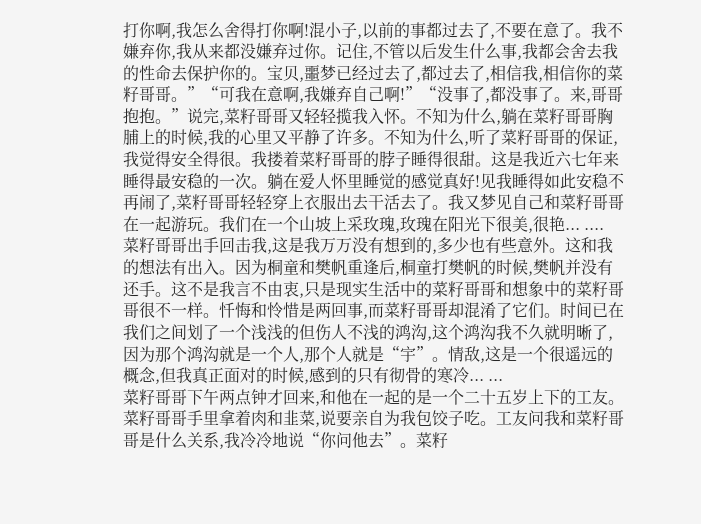打你啊,我怎么舍得打你啊!混小子,以前的事都过去了,不要在意了。我不嫌弃你,我从来都没嫌弃过你。记住,不管以后发生什么事,我都会舍去我的性命去保护你的。宝贝,噩梦已经过去了,都过去了,相信我,相信你的菜籽哥哥。”“可我在意啊,我嫌弃自己啊!”“没事了,都没事了。来,哥哥抱抱。”说完,菜籽哥哥又轻轻揽我入怀。不知为什么,躺在菜籽哥哥胸脯上的时候,我的心里又平静了许多。不知为什么,听了菜籽哥哥的保证,我觉得安全得很。我搂着菜籽哥哥的脖子睡得很甜。这是我近六七年来睡得最安稳的一次。躺在爱人怀里睡觉的感觉真好!见我睡得如此安稳不再闹了,菜籽哥哥轻轻穿上衣服出去干活去了。我又梦见自己和菜籽哥哥在一起游玩。我们在一个山坡上采玫瑰,玫瑰在阳光下很美,很艳... ....
菜籽哥哥出手回击我,这是我万万没有想到的,多少也有些意外。这和我的想法有出入。因为桐童和樊帆重逢后,桐童打樊帆的时候,樊帆并没有还手。这不是我言不由衷,只是现实生活中的菜籽哥哥和想象中的菜籽哥哥很不一样。忏悔和怜惜是两回事,而菜籽哥哥却混淆了它们。时间已在我们之间划了一个浅浅的但伤人不浅的鸿沟,这个鸿沟我不久就明晰了,因为那个鸿沟就是一个人,那个人就是“宇”。情敌,这是一个很遥远的概念,但我真正面对的时候,感到的只有彻骨的寒冷... ...
菜籽哥哥下午两点钟才回来,和他在一起的是一个二十五岁上下的工友。菜籽哥哥手里拿着肉和韭菜,说要亲自为我包饺子吃。工友问我和菜籽哥哥是什么关系,我冷冷地说“你问他去”。菜籽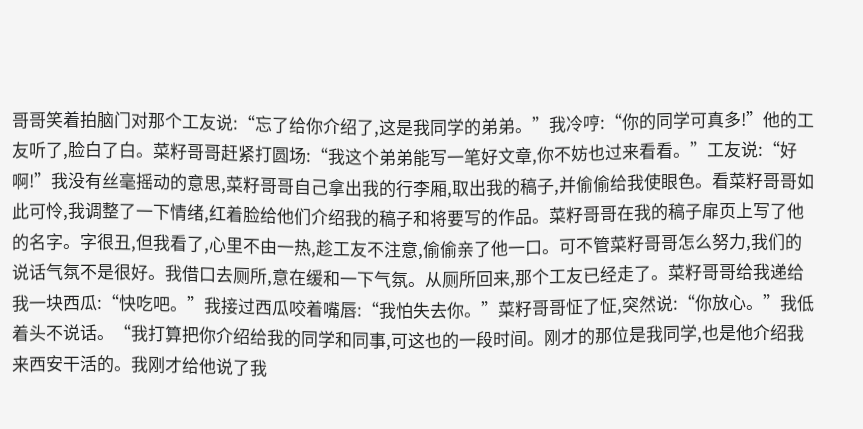哥哥笑着拍脑门对那个工友说:“忘了给你介绍了,这是我同学的弟弟。”我冷哼:“你的同学可真多!”他的工友听了,脸白了白。菜籽哥哥赶紧打圆场:“我这个弟弟能写一笔好文章,你不妨也过来看看。”工友说:“好啊!”我没有丝毫摇动的意思,菜籽哥哥自己拿出我的行李厢,取出我的稿子,并偷偷给我使眼色。看菜籽哥哥如此可怜,我调整了一下情绪,红着脸给他们介绍我的稿子和将要写的作品。菜籽哥哥在我的稿子扉页上写了他的名字。字很丑,但我看了,心里不由一热,趁工友不注意,偷偷亲了他一口。可不管菜籽哥哥怎么努力,我们的说话气氛不是很好。我借口去厕所,意在缓和一下气氛。从厕所回来,那个工友已经走了。菜籽哥哥给我递给我一块西瓜:“快吃吧。”我接过西瓜咬着嘴唇:“我怕失去你。”菜籽哥哥怔了怔,突然说:“你放心。”我低着头不说话。“我打算把你介绍给我的同学和同事,可这也的一段时间。刚才的那位是我同学,也是他介绍我来西安干活的。我刚才给他说了我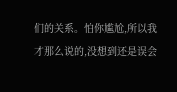们的关系。怕你尴尬,所以我才那么说的,没想到还是误会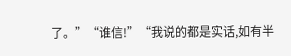了。”“谁信!”“我说的都是实话,如有半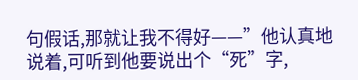句假话,那就让我不得好——”他认真地说着,可听到他要说出个“死”字,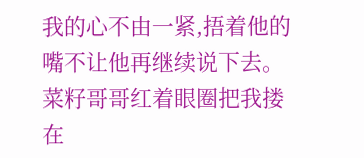我的心不由一紧,捂着他的嘴不让他再继续说下去。菜籽哥哥红着眼圈把我搂在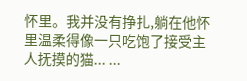怀里。我并没有挣扎,躺在他怀里温柔得像一只吃饱了接受主人抚摸的猫... ...